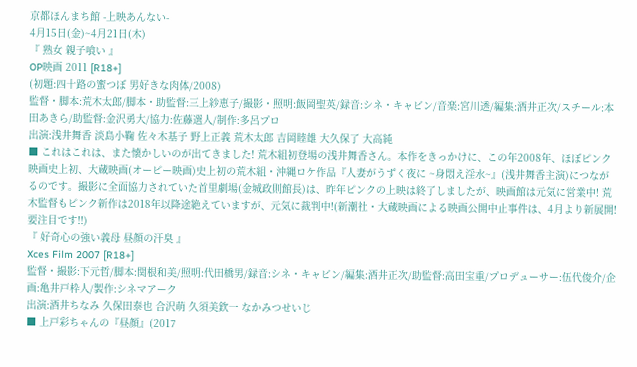京都ほんまち館 -上映あんない-
4月15日(金)~4月21日(木)
『 熟女 親子喰い 』
OP映画 2011 [R18+]
(初題:四十路の蜜つぼ 男好きな肉体/2008)
監督・脚本:荒木太郎/脚本・助監督:三上紗恵子/撮影・照明:飯岡聖英/録音:シネ・キャビン/音楽:宮川透/編集:酒井正次/スチール:本田あきら/助監督:金沢勇大/協力:佐藤選人/制作:多呂プロ
出演:浅井舞香 淡島小鞠 佐々木基子 野上正義 荒木太郎 吉岡睦雄 大久保了 大高純
■ これはこれは、また懐かしいのが出てきました! 荒木組初登場の浅井舞香さん。本作をきっかけに、この年2008年、ほぼピンク映画史上初、大蔵映画(オーピー映画)史上初の荒木組・沖縄ロケ作品『人妻がうずく夜に ~身悶え淫水~』(浅井舞香主演)につながるのです。撮影に全面協力されていた首里劇場(金城政則館長)は、昨年ピンクの上映は終了しましたが、映画館は元気に営業中! 荒木監督もピンク新作は2018年以降途絶えていますが、元気に裁判中!(新潮社・大蔵映画による映画公開中止事件は、4月より新展開! 要注目です!!)
『 好奇心の強い義母 昼顔の汗臭 』
Xces Film 2007 [R18+]
監督・撮影:下元哲/脚本:関根和美/照明:代田橋男/録音:シネ・キャビン/編集:酒井正次/助監督:高田宝重/プロデューサー:伍代俊介/企画:亀井戸枠人/製作:シネマアーク
出演:酒井ちなみ 久保田泰也 合沢萌 久須美欽一 なかみつせいじ
■ 上戸彩ちゃんの『昼顔』(2017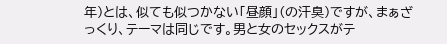年)とは、似ても似つかない「昼顔」(の汗臭)ですが、まぁざっくり、テーマは同じです。男と女のセックスがテ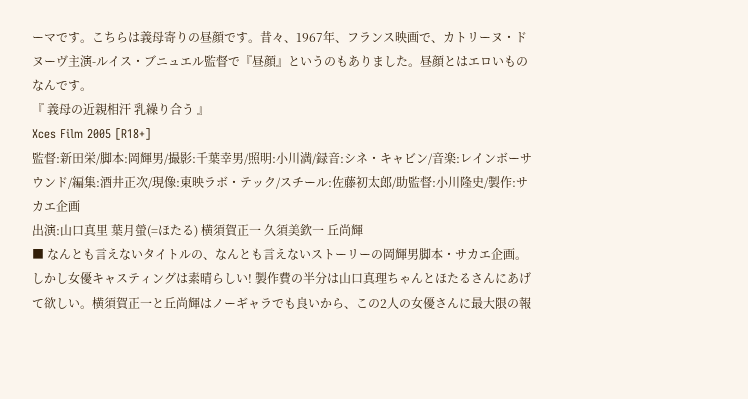ーマです。こちらは義母寄りの昼顔です。昔々、1967年、フランス映画で、カトリーヌ・ドヌーヴ主演-ルイス・ブニュエル監督で『昼顔』というのもありました。昼顔とはエロいものなんです。
『 義母の近親相汗 乳繰り合う 』
Xces Film 2005 [R18+]
監督:新田栄/脚本:岡輝男/撮影:千葉幸男/照明:小川満/録音:シネ・キャビン/音楽:レインボーサウンド/編集:酒井正次/現像:東映ラボ・テック/スチール:佐藤初太郎/助監督:小川隆史/製作:サカエ企画
出演:山口真里 葉月螢(=ほたる) 横須賀正一 久須美欽一 丘尚輝
■ なんとも言えないタイトルの、なんとも言えないストーリーの岡輝男脚本・サカエ企画。しかし女優キャスティングは素晴らしい! 製作費の半分は山口真理ちゃんとほたるさんにあげて欲しい。横須賀正一と丘尚輝はノーギャラでも良いから、この2人の女優さんに最大限の報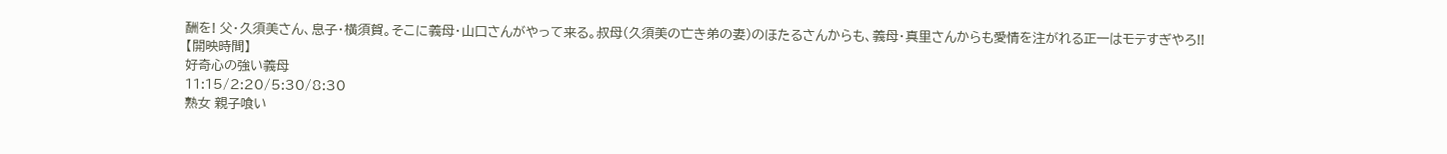酬を! 父・久須美さん、息子・横須賀。そこに義母・山口さんがやって来る。叔母(久須美の亡き弟の妻)のほたるさんからも、義母・真里さんからも愛情を注がれる正一はモテすぎやろ!!
【開映時間】
好奇心の強い義母
11:15/2:20/5:30/8:30
熟女 親子喰い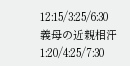12:15/3:25/6:30
義母の近親相汗
1:20/4:25/7:30